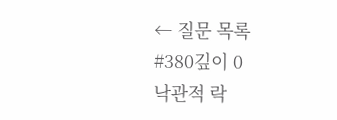← 질문 목록
#380깊이 0
낙관적 락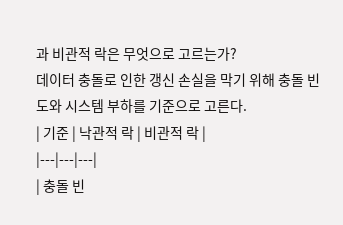과 비관적 락은 무엇으로 고르는가?
데이터 충돌로 인한 갱신 손실을 막기 위해 충돌 빈도와 시스템 부하를 기준으로 고른다.
| 기준 | 낙관적 락 | 비관적 락 |
|---|---|---|
| 충돌 빈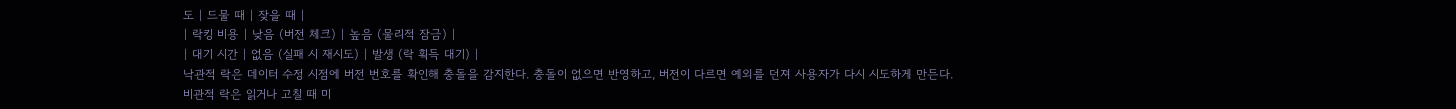도 | 드물 때 | 잦을 때 |
| 락킹 비용 | 낮음 (버전 체크) | 높음 (물리적 잠금) |
| 대기 시간 | 없음 (실패 시 재시도) | 발생 (락 획득 대기) |
낙관적 락은 데이터 수정 시점에 버전 번호를 확인해 충돌을 감지한다. 충돌이 없으면 반영하고, 버전이 다르면 예외를 던져 사용자가 다시 시도하게 만든다.
비관적 락은 읽거나 고칠 때 미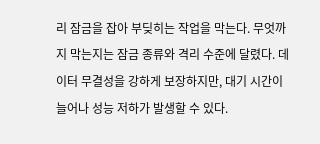리 잠금을 잡아 부딪히는 작업을 막는다. 무엇까지 막는지는 잠금 종류와 격리 수준에 달렸다. 데이터 무결성을 강하게 보장하지만, 대기 시간이 늘어나 성능 저하가 발생할 수 있다.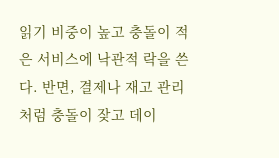읽기 비중이 높고 충돌이 적은 서비스에 낙관적 락을 쓴다. 반면, 결제나 재고 관리처럼 충돌이 잦고 데이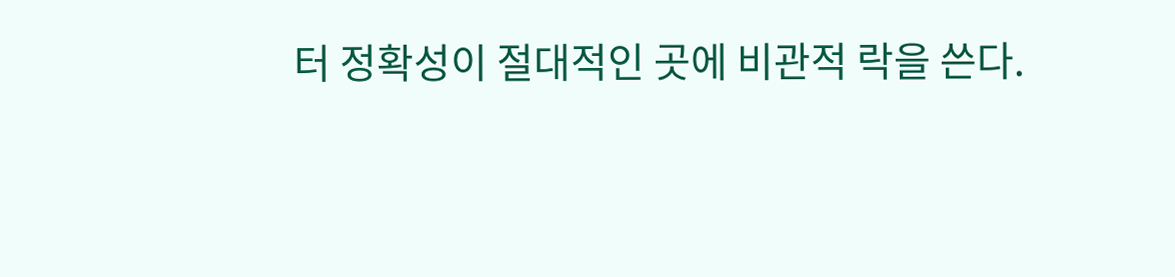터 정확성이 절대적인 곳에 비관적 락을 쓴다.